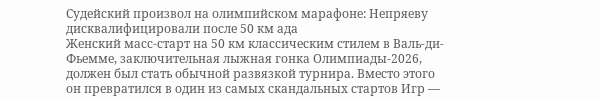Судейский произвол на олимпийском марафоне: Непряеву дисквалифицировали после 50 км ада
Женский масс-старт на 50 км классическим стилем в Валь-ди-Фьемме, заключительная лыжная гонка Олимпиады-2026, должен был стать обычной развязкой турнира. Вместо этого он превратился в один из самых скандальных стартов Игр —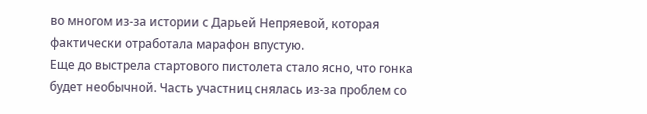во многом из-за истории с Дарьей Непряевой, которая фактически отработала марафон впустую.
Еще до выстрела стартового пистолета стало ясно, что гонка будет необычной. Часть участниц снялась из-за проблем со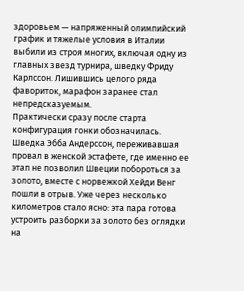здоровьем — напряженный олимпийский график и тяжелые условия в Италии выбили из строя многих, включая одну из главных звезд турнира, шведку Фриду Карлссон. Лишившись целого ряда фавориток, марафон заранее стал непредсказуемым.
Практически сразу после старта конфигурация гонки обозначилась. Шведка Эбба Андерссон, переживавшая провал в женской эстафете, где именно ее этап не позволил Швеции побороться за золото, вместе с норвежкой Хейди Венг пошли в отрыв. Уже через несколько километров стало ясно: эта пара готова устроить разборки за золото без оглядки на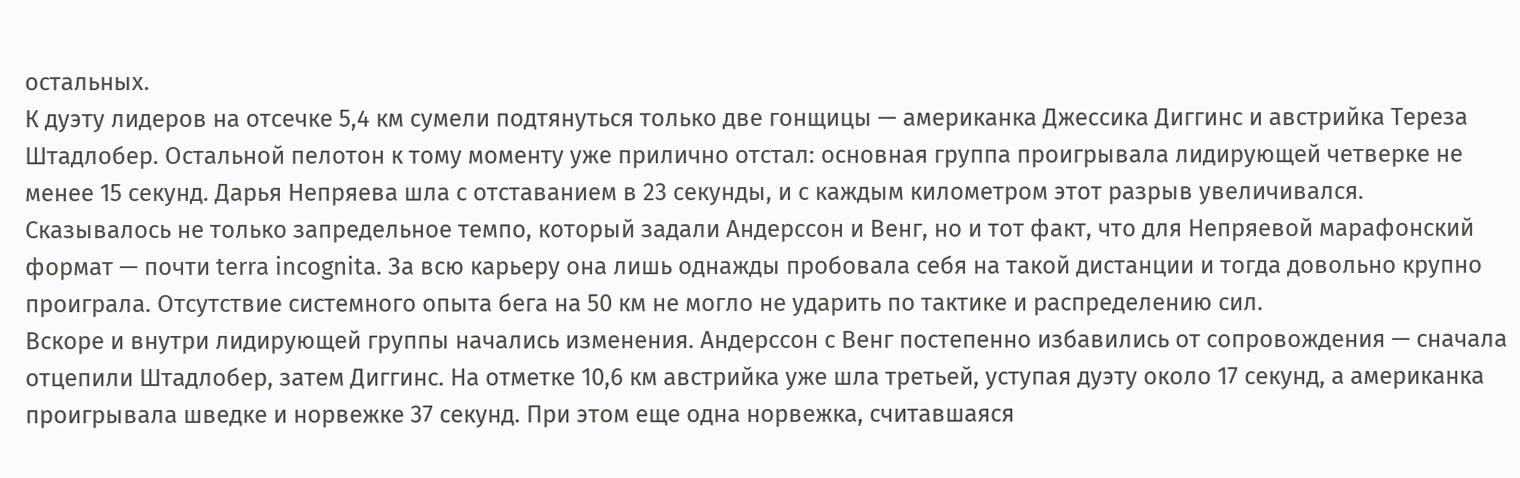остальных.
К дуэту лидеров на отсечке 5,4 км сумели подтянуться только две гонщицы — американка Джессика Диггинс и австрийка Тереза Штадлобер. Остальной пелотон к тому моменту уже прилично отстал: основная группа проигрывала лидирующей четверке не менее 15 секунд. Дарья Непряева шла с отставанием в 23 секунды, и с каждым километром этот разрыв увеличивался.
Сказывалось не только запредельное темпо, который задали Андерссон и Венг, но и тот факт, что для Непряевой марафонский формат — почти terra incognita. За всю карьеру она лишь однажды пробовала себя на такой дистанции и тогда довольно крупно проиграла. Отсутствие системного опыта бега на 50 км не могло не ударить по тактике и распределению сил.
Вскоре и внутри лидирующей группы начались изменения. Андерссон с Венг постепенно избавились от сопровождения — сначала отцепили Штадлобер, затем Диггинс. На отметке 10,6 км австрийка уже шла третьей, уступая дуэту около 17 секунд, а американка проигрывала шведке и норвежке 37 секунд. При этом еще одна норвежка, считавшаяся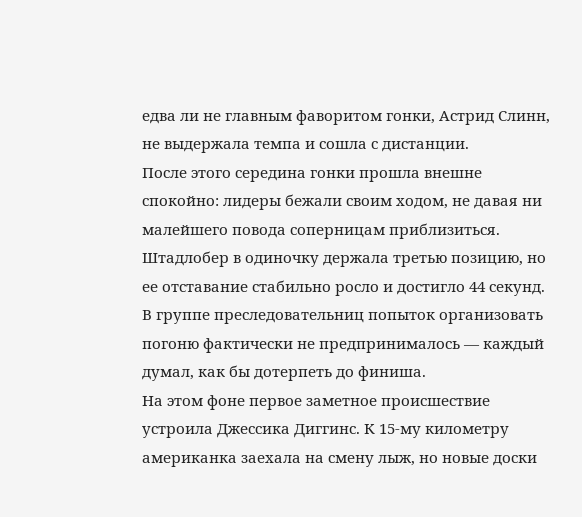едва ли не главным фаворитом гонки, Астрид Слинн, не выдержала темпа и сошла с дистанции.
После этого середина гонки прошла внешне спокойно: лидеры бежали своим ходом, не давая ни малейшего повода соперницам приблизиться. Штадлобер в одиночку держала третью позицию, но ее отставание стабильно росло и достигло 44 секунд. В группе преследовательниц попыток организовать погоню фактически не предпринималось — каждый думал, как бы дотерпеть до финиша.
На этом фоне первое заметное происшествие устроила Джессика Диггинс. К 15-му километру американка заехала на смену лыж, но новые доски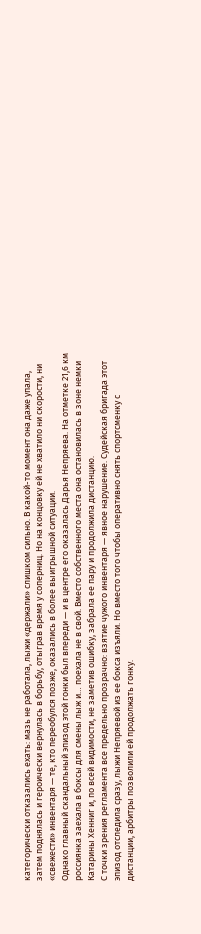категорически отказались ехать: мазь не работала, лыжи «держали» слишком сильно. В какой-то момент она даже упала, затем поднялась и героически вернулась в борьбу, отыграв время у соперниц. Но на концовку ей не хватило ни скорости, ни «свежести» инвентаря — те, кто переобулся позже, оказались в более выигрышной ситуации.
Однако главный скандальный эпизод этой гонки был впереди — и в центре его оказалась Дарья Непряева. На отметке 21,6 км россиянка заехала в боксы для смены лыж и… поехала не в свой. Вместо собственного места она остановилась в зоне немки Катарины Хенниг и, по всей видимости, не заметив ошибку, забрала ее пару и продолжила дистанцию.
С точки зрения регламента все предельно прозрачно: взятие чужого инвентаря — явное нарушение. Судейская бригада этот эпизод отследила сразу, лыжи Непряевой из ее бокса изъяли. Но вместо того чтобы оперативно снять спортсменку с дистанции, арбитры позволили ей продолжать гонку.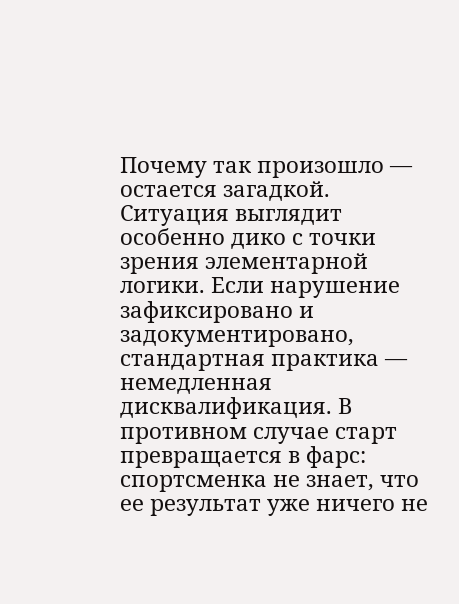Почему так произошло — остается загадкой.
Ситуация выглядит особенно дико с точки зрения элементарной логики. Если нарушение зафиксировано и задокументировано, стандартная практика — немедленная дисквалификация. В противном случае старт превращается в фарс: спортсменка не знает, что ее результат уже ничего не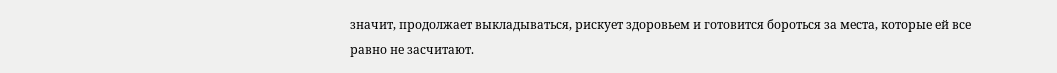значит, продолжает выкладываться, рискует здоровьем и готовится бороться за места, которые ей все равно не засчитают.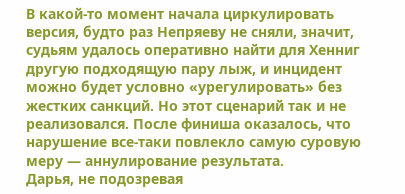В какой-то момент начала циркулировать версия, будто раз Непряеву не сняли, значит, судьям удалось оперативно найти для Хенниг другую подходящую пару лыж, и инцидент можно будет условно «урегулировать» без жестких санкций. Но этот сценарий так и не реализовался. После финиша оказалось, что нарушение все-таки повлекло самую суровую меру — аннулирование результата.
Дарья, не подозревая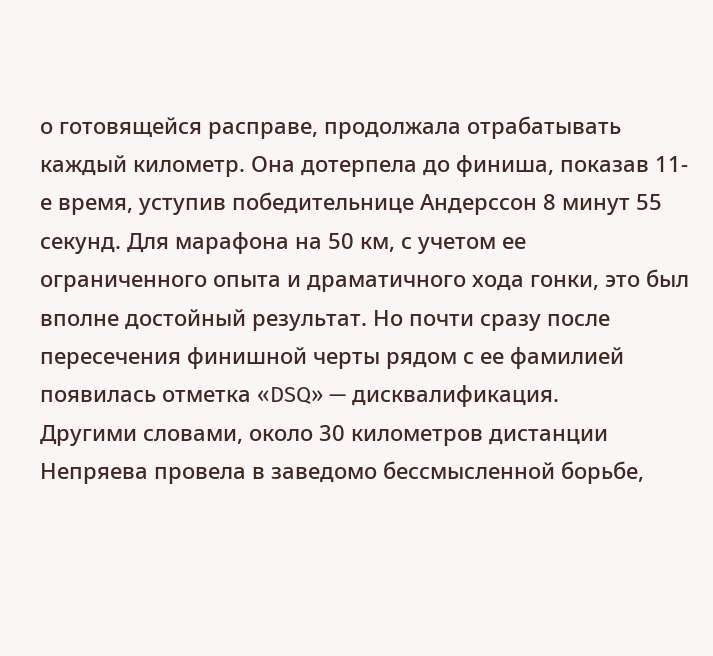о готовящейся расправе, продолжала отрабатывать каждый километр. Она дотерпела до финиша, показав 11-е время, уступив победительнице Андерссон 8 минут 55 секунд. Для марафона на 50 км, с учетом ее ограниченного опыта и драматичного хода гонки, это был вполне достойный результат. Но почти сразу после пересечения финишной черты рядом с ее фамилией появилась отметка «DSQ» — дисквалификация.
Другими словами, около 30 километров дистанции Непряева провела в заведомо бессмысленной борьбе,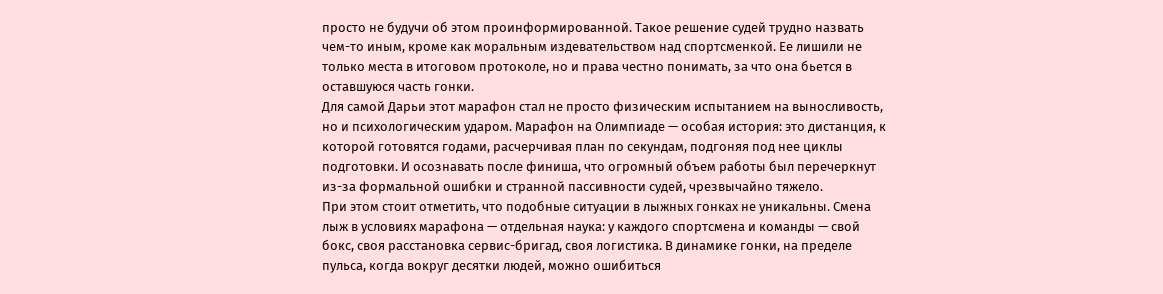просто не будучи об этом проинформированной. Такое решение судей трудно назвать чем-то иным, кроме как моральным издевательством над спортсменкой. Ее лишили не только места в итоговом протоколе, но и права честно понимать, за что она бьется в оставшуюся часть гонки.
Для самой Дарьи этот марафон стал не просто физическим испытанием на выносливость, но и психологическим ударом. Марафон на Олимпиаде — особая история: это дистанция, к которой готовятся годами, расчерчивая план по секундам, подгоняя под нее циклы подготовки. И осознавать после финиша, что огромный объем работы был перечеркнут из-за формальной ошибки и странной пассивности судей, чрезвычайно тяжело.
При этом стоит отметить, что подобные ситуации в лыжных гонках не уникальны. Смена лыж в условиях марафона — отдельная наука: у каждого спортсмена и команды — свой бокс, своя расстановка сервис-бригад, своя логистика. В динамике гонки, на пределе пульса, когда вокруг десятки людей, можно ошибиться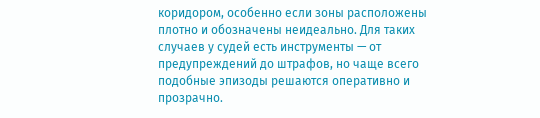коридором, особенно если зоны расположены плотно и обозначены неидеально. Для таких случаев у судей есть инструменты — от предупреждений до штрафов, но чаще всего подобные эпизоды решаются оперативно и прозрачно.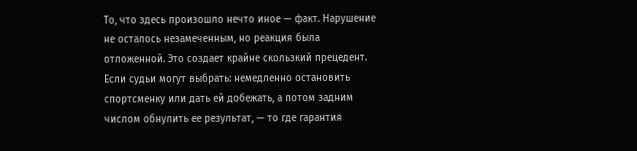То, что здесь произошло нечто иное — факт. Нарушение не осталось незамеченным, но реакция была отложенной. Это создает крайне скользкий прецедент. Если судьи могут выбрать: немедленно остановить спортсменку или дать ей добежать, а потом задним числом обнулить ее результат, — то где гарантия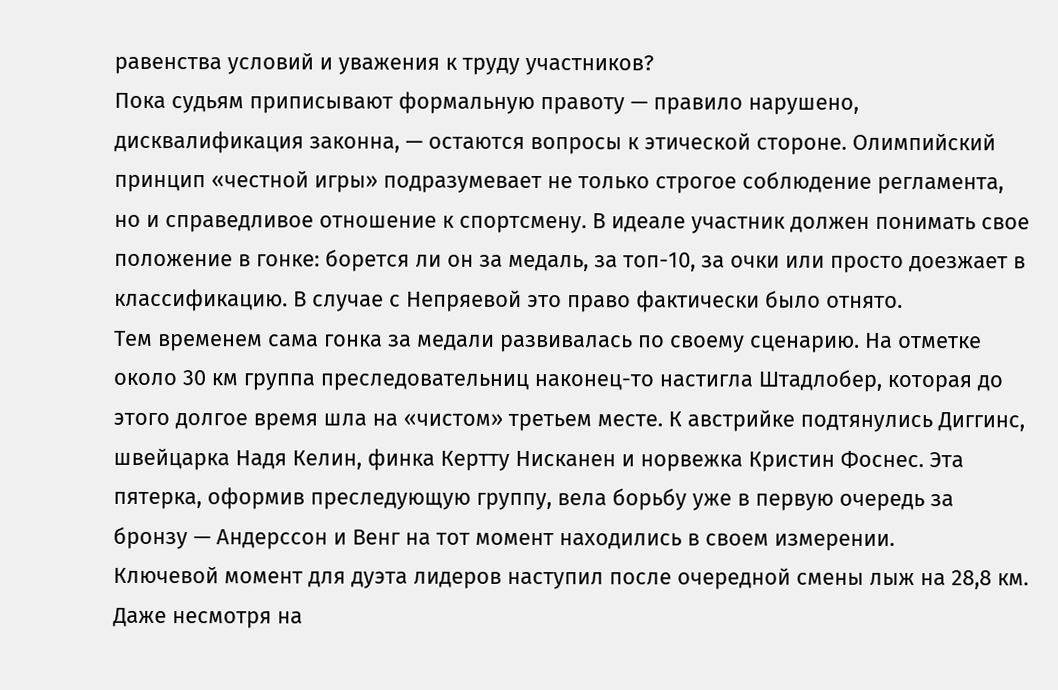равенства условий и уважения к труду участников?
Пока судьям приписывают формальную правоту — правило нарушено, дисквалификация законна, — остаются вопросы к этической стороне. Олимпийский принцип «честной игры» подразумевает не только строгое соблюдение регламента, но и справедливое отношение к спортсмену. В идеале участник должен понимать свое положение в гонке: борется ли он за медаль, за топ-10, за очки или просто доезжает в классификацию. В случае с Непряевой это право фактически было отнято.
Тем временем сама гонка за медали развивалась по своему сценарию. На отметке около 30 км группа преследовательниц наконец-то настигла Штадлобер, которая до этого долгое время шла на «чистом» третьем месте. К австрийке подтянулись Диггинс, швейцарка Надя Келин, финка Кертту Нисканен и норвежка Кристин Фоснес. Эта пятерка, оформив преследующую группу, вела борьбу уже в первую очередь за бронзу — Андерссон и Венг на тот момент находились в своем измерении.
Ключевой момент для дуэта лидеров наступил после очередной смены лыж на 28,8 км. Даже несмотря на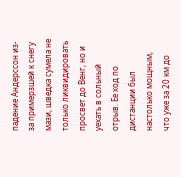падение Андерссон из-за примерзшей к снегу мази, шведка сумела не только ликвидировать просвет до Венг, но и уехать в сольный отрыв. Ее ход по дистанции был настолько мощным, что уже за 20 км до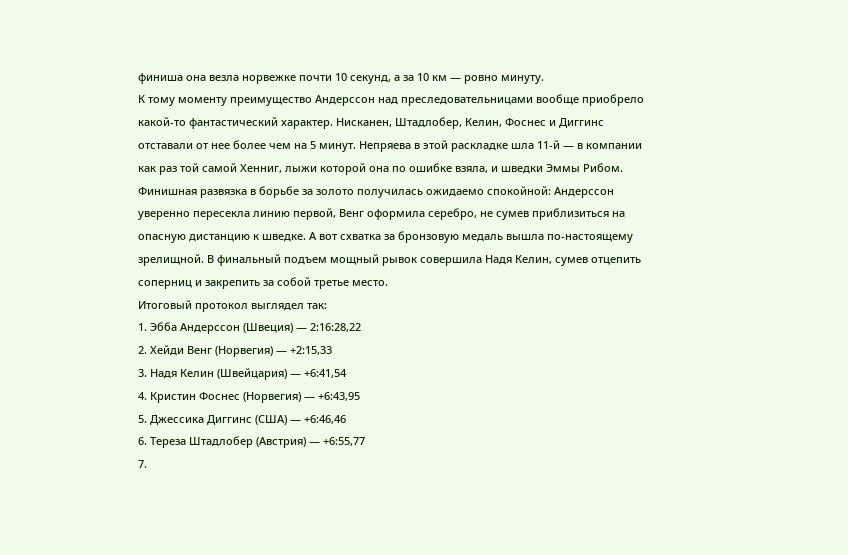финиша она везла норвежке почти 10 секунд, а за 10 км — ровно минуту.
К тому моменту преимущество Андерссон над преследовательницами вообще приобрело какой-то фантастический характер. Нисканен, Штадлобер, Келин, Фоснес и Диггинс отставали от нее более чем на 5 минут. Непряева в этой раскладке шла 11-й — в компании как раз той самой Хенниг, лыжи которой она по ошибке взяла, и шведки Эммы Рибом.
Финишная развязка в борьбе за золото получилась ожидаемо спокойной: Андерссон уверенно пересекла линию первой, Венг оформила серебро, не сумев приблизиться на опасную дистанцию к шведке. А вот схватка за бронзовую медаль вышла по-настоящему зрелищной. В финальный подъем мощный рывок совершила Надя Келин, сумев отцепить соперниц и закрепить за собой третье место.
Итоговый протокол выглядел так:
1. Эбба Андерссон (Швеция) — 2:16:28,22
2. Хейди Венг (Норвегия) — +2:15,33
3. Надя Келин (Швейцария) — +6:41,54
4. Кристин Фоснес (Норвегия) — +6:43,95
5. Джессика Диггинс (США) — +6:46,46
6. Тереза Штадлобер (Австрия) — +6:55,77
7.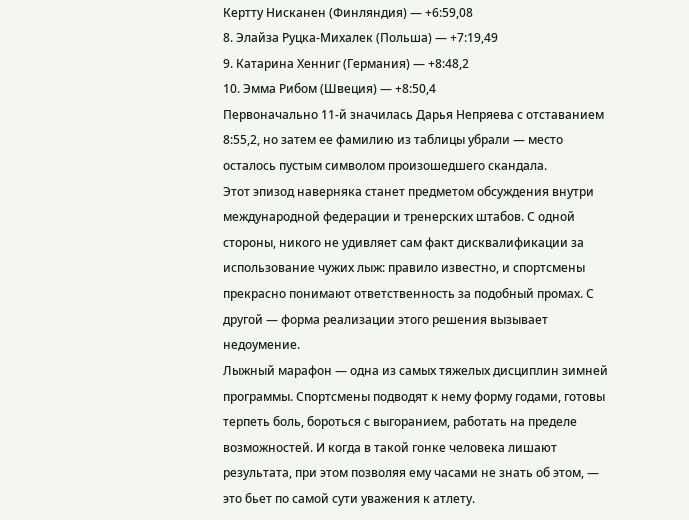Кертту Нисканен (Финляндия) — +6:59,08
8. Элайза Руцка-Михалек (Польша) — +7:19,49
9. Катарина Хенниг (Германия) — +8:48,2
10. Эмма Рибом (Швеция) — +8:50,4
Первоначально 11-й значилась Дарья Непряева с отставанием 8:55,2, но затем ее фамилию из таблицы убрали — место осталось пустым символом произошедшего скандала.
Этот эпизод наверняка станет предметом обсуждения внутри международной федерации и тренерских штабов. С одной стороны, никого не удивляет сам факт дисквалификации за использование чужих лыж: правило известно, и спортсмены прекрасно понимают ответственность за подобный промах. С другой — форма реализации этого решения вызывает недоумение.
Лыжный марафон — одна из самых тяжелых дисциплин зимней программы. Спортсмены подводят к нему форму годами, готовы терпеть боль, бороться с выгоранием, работать на пределе возможностей. И когда в такой гонке человека лишают результата, при этом позволяя ему часами не знать об этом, — это бьет по самой сути уважения к атлету.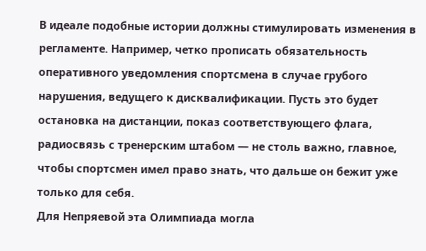В идеале подобные истории должны стимулировать изменения в регламенте. Например, четко прописать обязательность оперативного уведомления спортсмена в случае грубого нарушения, ведущего к дисквалификации. Пусть это будет остановка на дистанции, показ соответствующего флага, радиосвязь с тренерским штабом — не столь важно, главное, чтобы спортсмен имел право знать, что дальше он бежит уже только для себя.
Для Непряевой эта Олимпиада могла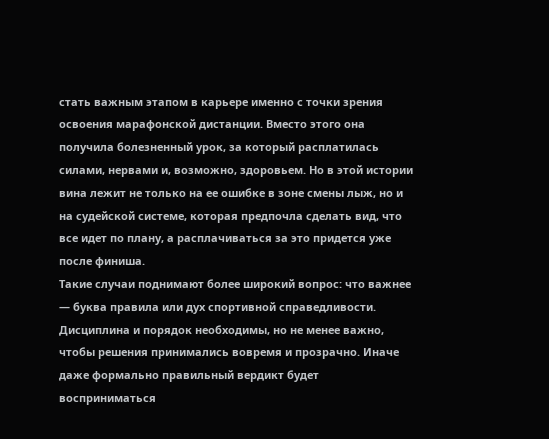стать важным этапом в карьере именно с точки зрения освоения марафонской дистанции. Вместо этого она получила болезненный урок, за который расплатилась силами, нервами и, возможно, здоровьем. Но в этой истории вина лежит не только на ее ошибке в зоне смены лыж, но и на судейской системе, которая предпочла сделать вид, что все идет по плану, а расплачиваться за это придется уже после финиша.
Такие случаи поднимают более широкий вопрос: что важнее — буква правила или дух спортивной справедливости. Дисциплина и порядок необходимы, но не менее важно, чтобы решения принимались вовремя и прозрачно. Иначе даже формально правильный вердикт будет восприниматься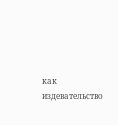как издевательство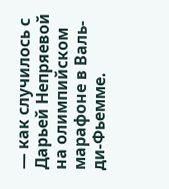— как случилось с Дарьей Непряевой на олимпийском марафоне в Валь-ди-Фьемме.